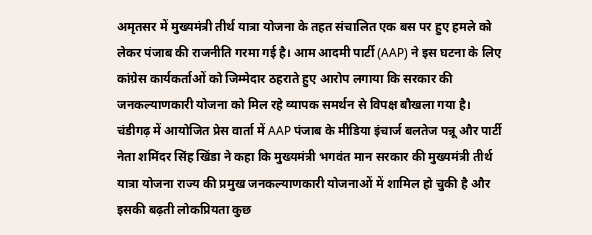अमृतसर में मुख्यमंत्री तीर्थ यात्रा योजना के तहत संचालित एक बस पर हुए हमले को लेकर पंजाब की राजनीति गरमा गई है। आम आदमी पार्टी (AAP) ने इस घटना के लिए कांग्रेस कार्यकर्ताओं को जिम्मेदार ठहराते हुए आरोप लगाया कि सरकार की जनकल्याणकारी योजना को मिल रहे व्यापक समर्थन से विपक्ष बौखला गया है।
चंडीगढ़ में आयोजित प्रेस वार्ता में AAP पंजाब के मीडिया इंचार्ज बलतेज पन्नू और पार्टी नेता शमिंदर सिंह खिंडा ने कहा कि मुख्यमंत्री भगवंत मान सरकार की मुख्यमंत्री तीर्थ यात्रा योजना राज्य की प्रमुख जनकल्याणकारी योजनाओं में शामिल हो चुकी है और इसकी बढ़ती लोकप्रियता कुछ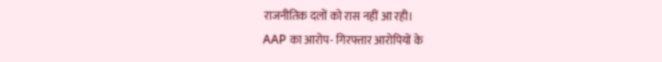राजनीतिक दलों को रास नहीं आ रही।
AAP का आरोप- गिरफ्तार आरोपियों के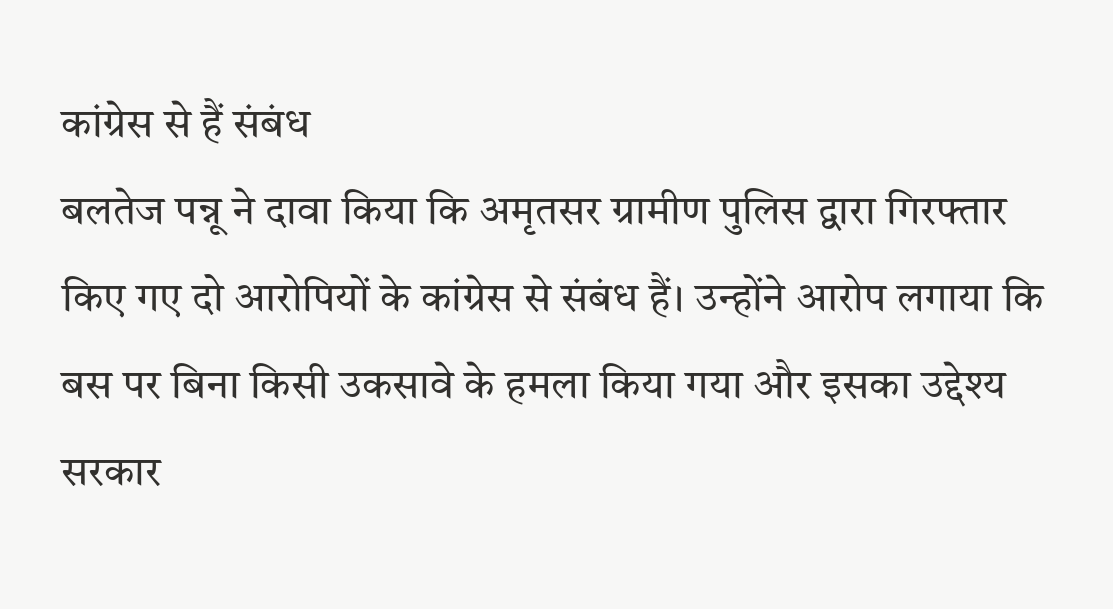कांग्रेस से हैं संबंध
बलतेज पन्नू ने दावा किया कि अमृतसर ग्रामीण पुलिस द्वारा गिरफ्तार किए गए दो आरोपियों के कांग्रेस से संबंध हैं। उन्होंने आरोप लगाया कि बस पर बिना किसी उकसावे के हमला किया गया और इसका उद्देश्य सरकार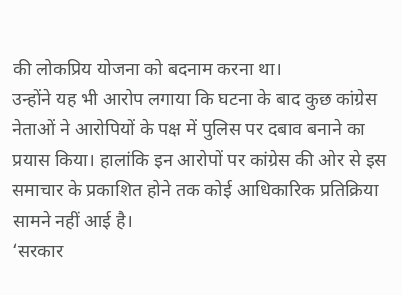की लोकप्रिय योजना को बदनाम करना था।
उन्होंने यह भी आरोप लगाया कि घटना के बाद कुछ कांग्रेस नेताओं ने आरोपियों के पक्ष में पुलिस पर दबाव बनाने का प्रयास किया। हालांकि इन आरोपों पर कांग्रेस की ओर से इस समाचार के प्रकाशित होने तक कोई आधिकारिक प्रतिक्रिया सामने नहीं आई है।
‘सरकार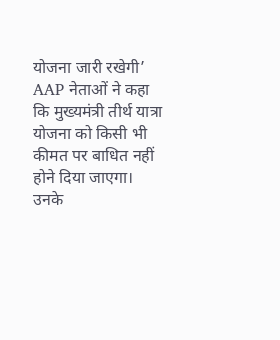योजना जारी रखेगी’
AAP नेताओं ने कहा कि मुख्यमंत्री तीर्थ यात्रा योजना को किसी भी कीमत पर बाधित नहीं होने दिया जाएगा। उनके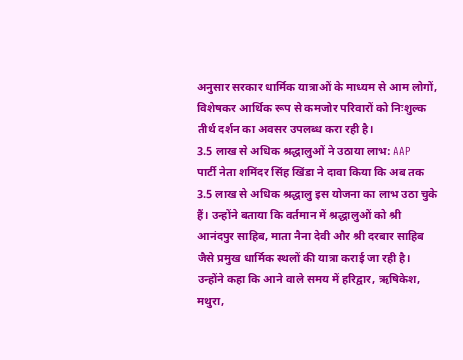अनुसार सरकार धार्मिक यात्राओं के माध्यम से आम लोगों, विशेषकर आर्थिक रूप से कमजोर परिवारों को निःशुल्क तीर्थ दर्शन का अवसर उपलब्ध करा रही है।
3.5 लाख से अधिक श्रद्धालुओं ने उठाया लाभ: AAP
पार्टी नेता शमिंदर सिंह खिंडा ने दावा किया कि अब तक 3.5 लाख से अधिक श्रद्धालु इस योजना का लाभ उठा चुके हैं। उन्होंने बताया कि वर्तमान में श्रद्धालुओं को श्री आनंदपुर साहिब, माता नैना देवी और श्री दरबार साहिब जैसे प्रमुख धार्मिक स्थलों की यात्रा कराई जा रही है।
उन्होंने कहा कि आने वाले समय में हरिद्वार, ऋषिकेश, मथुरा,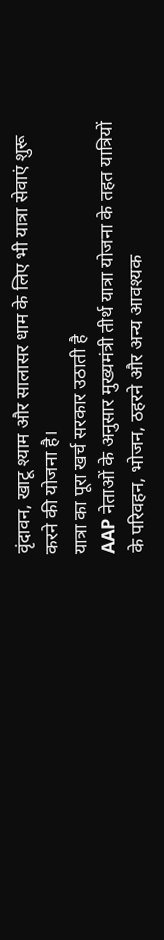वृंदावन, खाटू श्याम और सालासर धाम के लिए भी यात्रा सेवाएं शुरू करने की योजना है।
यात्रा का पूरा खर्च सरकार उठाती है
AAP नेताओं के अनुसार मुख्यमंत्री तीर्थ यात्रा योजना के तहत यात्रियों के परिवहन, भोजन, ठहरने और अन्य आवश्यक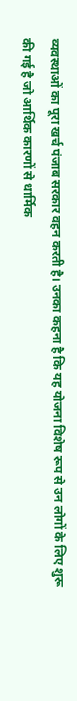व्यवस्थाओं का पूरा खर्च पंजाब सरकार वहन करती है। उनका कहना है कि यह योजना विशेष रूप से उन लोगों के लिए शुरू की गई है जो आर्थिक कारणों से धार्मिक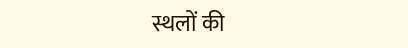स्थलों की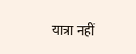यात्रा नहीं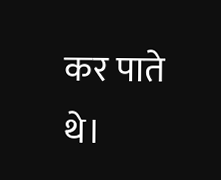कर पाते थे।